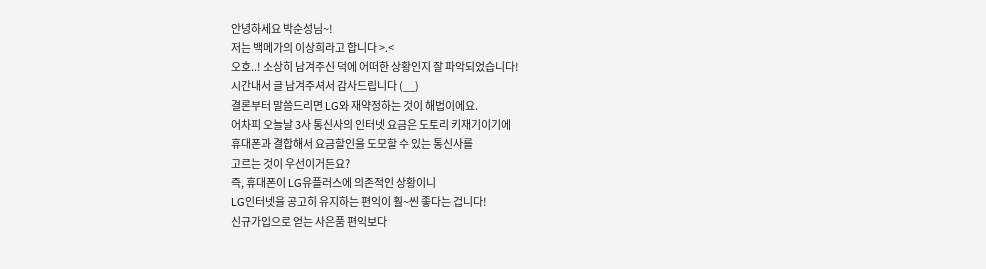안녕하세요 박순성님~!
저는 백메가의 이상희라고 합니다 >.<
오호..! 소상히 남겨주신 덕에 어떠한 상황인지 잘 파악되었습니다!
시간내서 글 남겨주셔서 감사드립니다 (__)
결론부터 말씀드리면 LG와 재약정하는 것이 해법이에요.
어차피 오늘날 3사 통신사의 인터넷 요금은 도토리 키재기이기에
휴대폰과 결합해서 요금할인을 도모할 수 있는 통신사를
고르는 것이 우선이거든요?
즉, 휴대폰이 LG유플러스에 의존적인 상황이니
LG인터넷을 공고히 유지하는 편익이 훨~씬 좋다는 겁니다!
신규가입으로 얻는 사은품 편익보다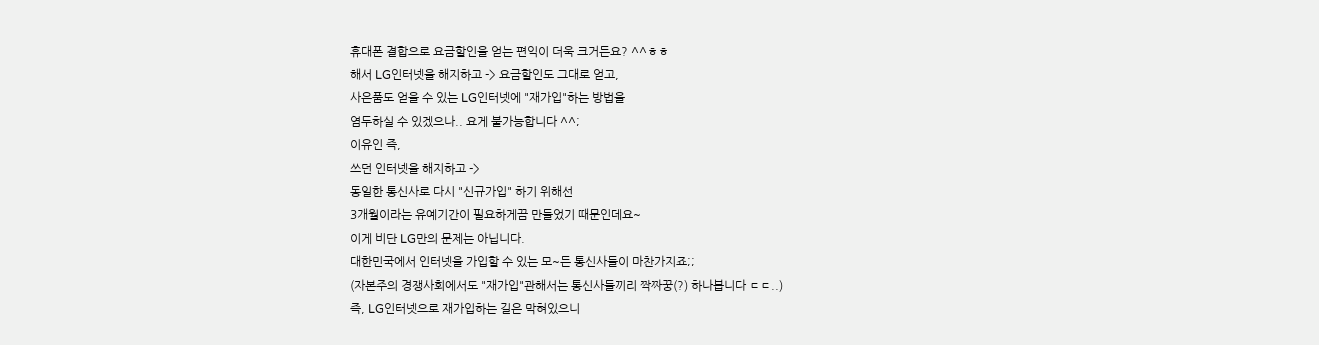휴대폰 결합으로 요금할인을 얻는 편익이 더욱 크거든요? ^^ㅎㅎ
해서 LG인터넷을 해지하고 -> 요금할인도 그대로 얻고,
사은품도 얻을 수 있는 LG인터넷에 "재가입"하는 방법을
염두하실 수 있겠으나.. 요게 불가능합니다 ^^;
이유인 즉,
쓰던 인터넷을 해지하고 ->
동일한 통신사로 다시 "신규가입" 하기 위해선
3개월이라는 유예기간이 필요하게끔 만들었기 때문인데요~
이게 비단 LG만의 문제는 아닙니다.
대한민국에서 인터넷을 가입할 수 있는 모~든 통신사들이 마찬가지죠;;
(자본주의 경쟁사회에서도 "재가입"관해서는 통신사들끼리 짝짜꿍(?) 하나봅니다 ㄷㄷ..)
즉, LG인터넷으로 재가입하는 길은 막혀있으니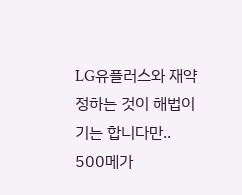LG유플러스와 재약정하는 것이 해법이기는 합니다만..
500메가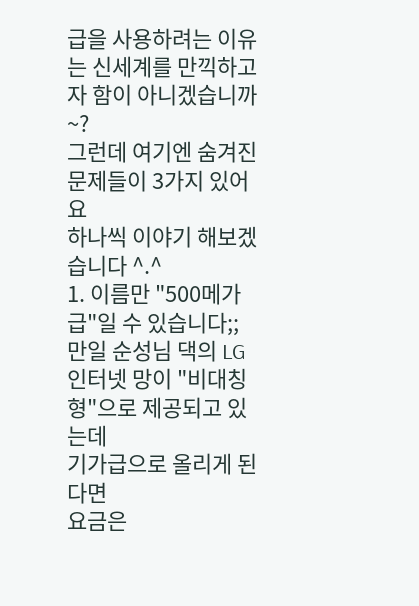급을 사용하려는 이유는 신세계를 만끽하고자 함이 아니겠습니까~?
그런데 여기엔 숨겨진 문제들이 3가지 있어요
하나씩 이야기 해보겠습니다 ^.^
1. 이름만 "500메가급"일 수 있습니다;;
만일 순성님 댁의 LG인터넷 망이 "비대칭형"으로 제공되고 있는데
기가급으로 올리게 된다면
요금은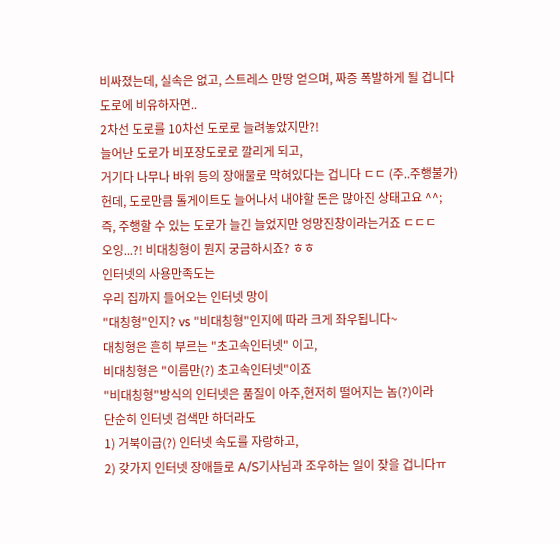비싸졌는데, 실속은 없고, 스트레스 만땅 얻으며, 짜증 폭발하게 될 겁니다
도로에 비유하자면..
2차선 도로를 10차선 도로로 늘려놓았지만?!
늘어난 도로가 비포장도로로 깔리게 되고,
거기다 나무나 바위 등의 장애물로 막혀있다는 겁니다 ㄷㄷ (주..주행불가)
헌데, 도로만큼 톨게이트도 늘어나서 내야할 돈은 많아진 상태고요 ^^;
즉, 주행할 수 있는 도로가 늘긴 늘었지만 엉망진창이라는거죠 ㄷㄷㄷ
오잉...?! 비대칭형이 뭔지 궁금하시죠? ㅎㅎ
인터넷의 사용만족도는
우리 집까지 들어오는 인터넷 망이
"대칭형"인지? vs "비대칭형"인지에 따라 크게 좌우됩니다~
대칭형은 흔히 부르는 "초고속인터넷" 이고,
비대칭형은 "이름만(?) 초고속인터넷"이죠
"비대칭형"방식의 인터넷은 품질이 아주,현저히 떨어지는 놈(?)이라
단순히 인터넷 검색만 하더라도
1) 거북이급(?) 인터넷 속도를 자랑하고,
2) 갖가지 인터넷 장애들로 A/S기사님과 조우하는 일이 잦을 겁니다ㅠ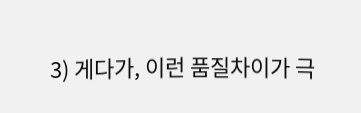3) 게다가, 이런 품질차이가 극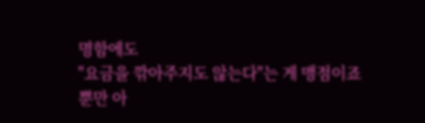명함에도
"요금을 깎아주지도 않는다"는 게 맹점이죠
뿐만 아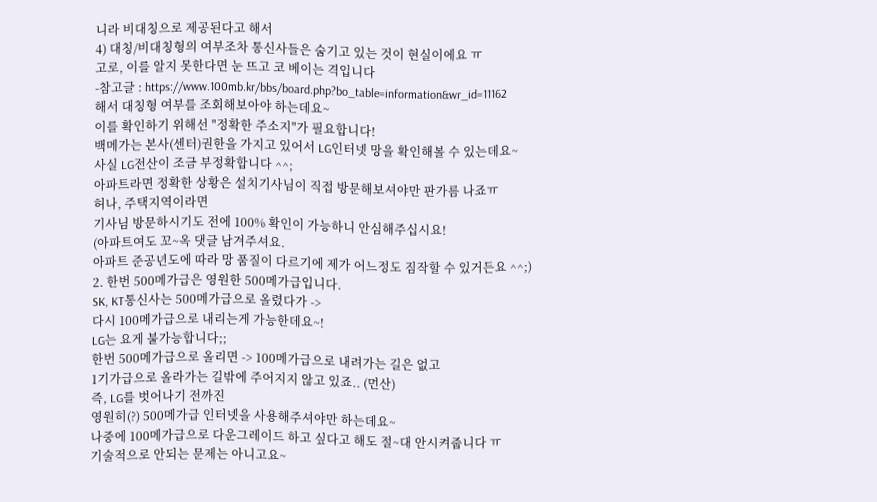니라 비대칭으로 제공된다고 해서
4) 대칭/비대칭형의 여부조차 통신사들은 숨기고 있는 것이 현실이에요 ㅠ
고로, 이를 알지 못한다면 눈 뜨고 코 베이는 격입니다
-참고글 : https://www.100mb.kr/bbs/board.php?bo_table=information&wr_id=11162
해서 대칭형 여부를 조회해보아야 하는데요~
이를 확인하기 위해선 "정확한 주소지"가 필요합니다!
백메가는 본사(센터)권한을 가지고 있어서 LG인터넷 망을 확인해볼 수 있는데요~
사실 LG전산이 조금 부정확합니다 ^^;
아파트라면 정확한 상황은 설치기사님이 직접 방문해보셔야만 판가름 나죠ㅠ
허나, 주택지역이라면
기사님 방문하시기도 전에 100% 확인이 가능하니 안심해주십시요!
(아파트여도 꼬~옥 댓글 남겨주셔요.
아파트 준공년도에 따라 망 품질이 다르기에 제가 어느정도 짐작할 수 있거든요 ^^;)
2. 한번 500메가급은 영원한 500메가급입니다.
SK, KT통신사는 500메가급으로 올렸다가 ->
다시 100메가급으로 내리는게 가능한데요~!
LG는 요게 불가능합니다;;
한번 500메가급으로 올리면 -> 100메가급으로 내려가는 길은 없고
1기가급으로 올라가는 길밖에 주어지지 않고 있죠.. (먼산)
즉, LG를 벗어나기 전까진
영원히(?) 500메가급 인터넷을 사용해주셔야만 하는데요~
나중에 100메가급으로 다운그레이드 하고 싶다고 해도 절~대 안시켜줍니다 ㅠ
기술적으로 안되는 문제는 아니고요~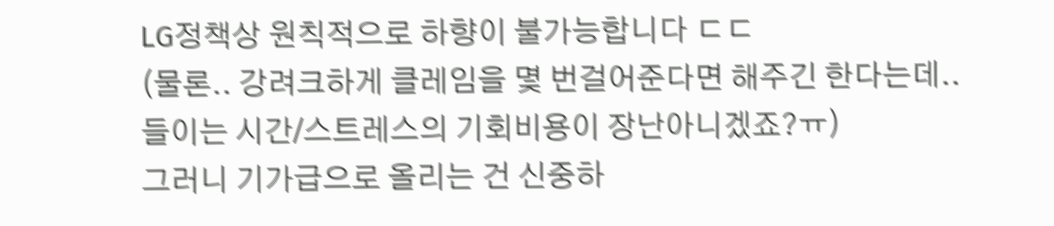LG정책상 원칙적으로 하향이 불가능합니다 ㄷㄷ
(물론.. 강려크하게 클레임을 몇 번걸어준다면 해주긴 한다는데..
들이는 시간/스트레스의 기회비용이 장난아니겠죠?ㅠ)
그러니 기가급으로 올리는 건 신중하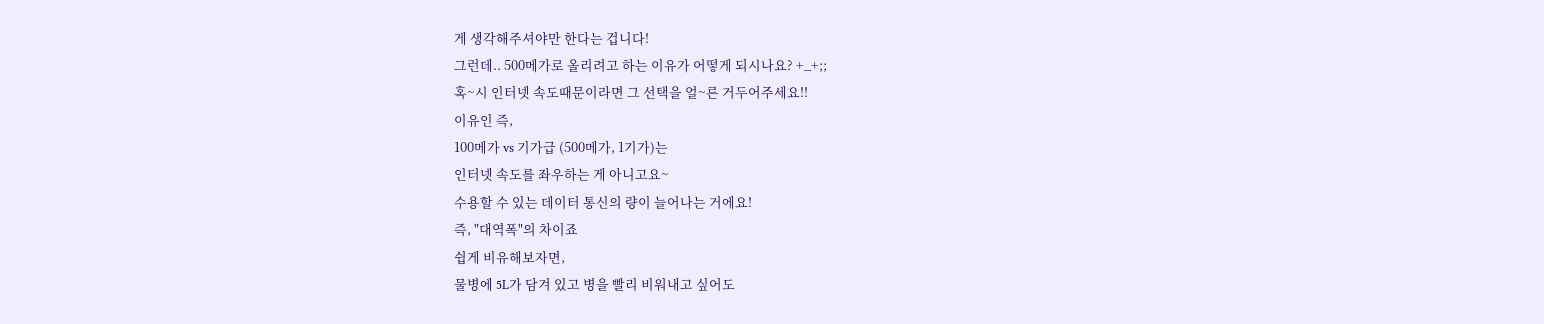게 생각해주셔야만 한다는 겁니다!
그런데.. 500메가로 올리려고 하는 이유가 어떻게 되시나요? +_+;;
혹~시 인터넷 속도때문이라면 그 선택을 얼~른 거두어주세요!!
이유인 즉,
100메가 vs 기가급 (500메가, 1기가)는
인터넷 속도를 좌우하는 게 아니고요~
수용할 수 있는 데이터 통신의 량이 늘어나는 거에요!
즉, "대역폭"의 차이죠
쉽게 비유해보자면,
물병에 5L가 담겨 있고 병을 빨리 비워내고 싶어도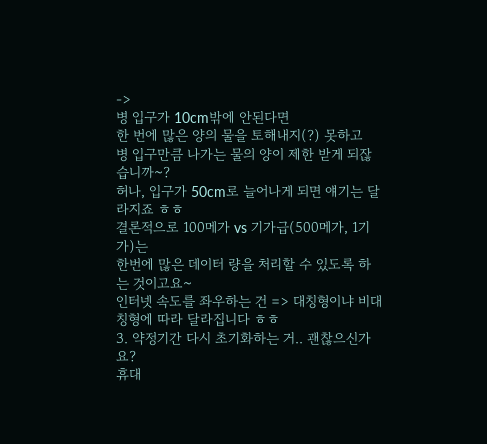->
병 입구가 10cm밖에 안된다면
한 번에 많은 양의 물을 토해내지(?) 못하고
병 입구만큼 나가는 물의 양이 제한 받게 되잖습니까~?
허나, 입구가 50cm로 늘어나게 되면 얘기는 달라지죠 ㅎㅎ
결론적으로 100메가 vs 기가급(500메가, 1기가)는
한번에 많은 데이터 량을 처리할 수 있도록 하는 것이고요~
인터넷 속도를 좌우하는 건 => 대칭형이냐 비대칭형에 따라 달라집니다 ㅎㅎ
3. 약정기간 다시 초기화하는 거.. 괜찮으신가요?
휴대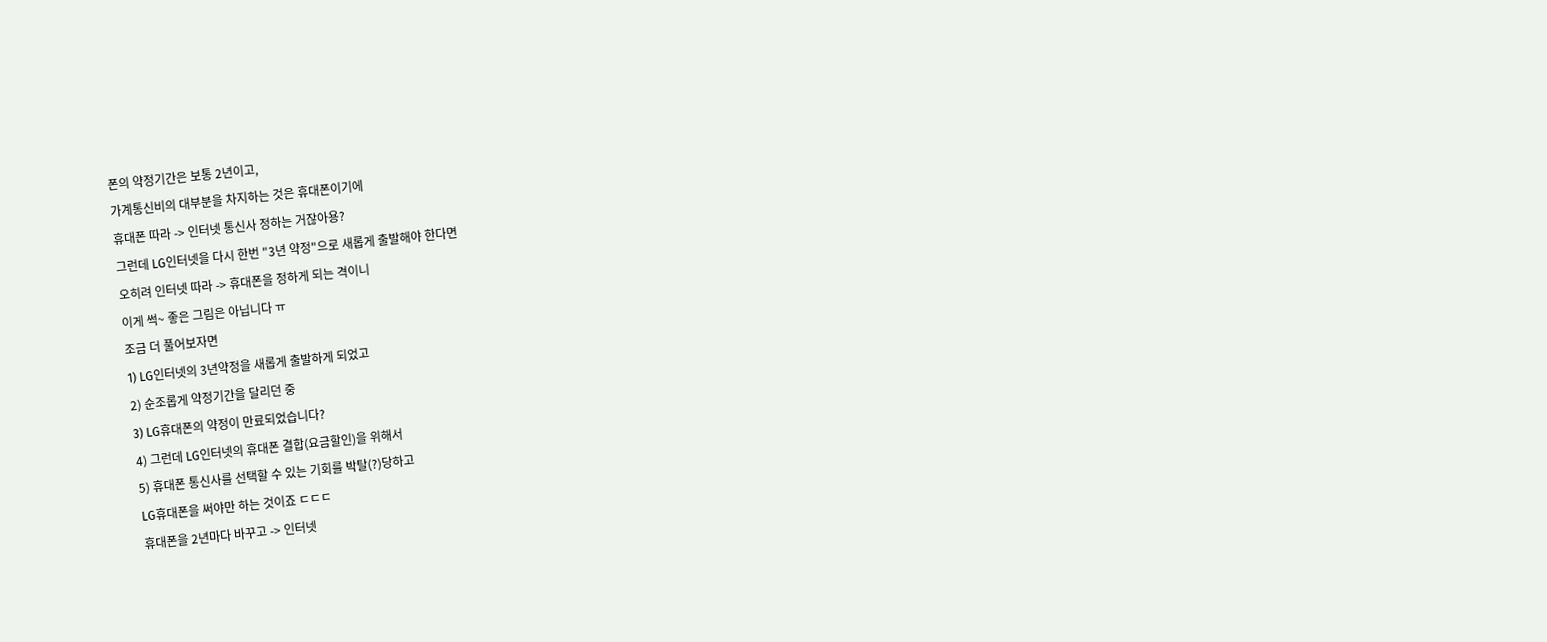폰의 약정기간은 보통 2년이고,
가계통신비의 대부분을 차지하는 것은 휴대폰이기에
휴대폰 따라 -> 인터넷 통신사 정하는 거잖아용?
그런데 LG인터넷을 다시 한번 "3년 약정"으로 새롭게 출발해야 한다면
오히려 인터넷 따라 -> 휴대폰을 정하게 되는 격이니
이게 썩~ 좋은 그림은 아닙니다 ㅠ
조금 더 풀어보자면
1) LG인터넷의 3년약정을 새롭게 출발하게 되었고
2) 순조롭게 약정기간을 달리던 중
3) LG휴대폰의 약정이 만료되었습니다?
4) 그런데 LG인터넷의 휴대폰 결합(요금할인)을 위해서
5) 휴대폰 통신사를 선택할 수 있는 기회를 박탈(?)당하고
LG휴대폰을 써야만 하는 것이죠 ㄷㄷㄷ
휴대폰을 2년마다 바꾸고 -> 인터넷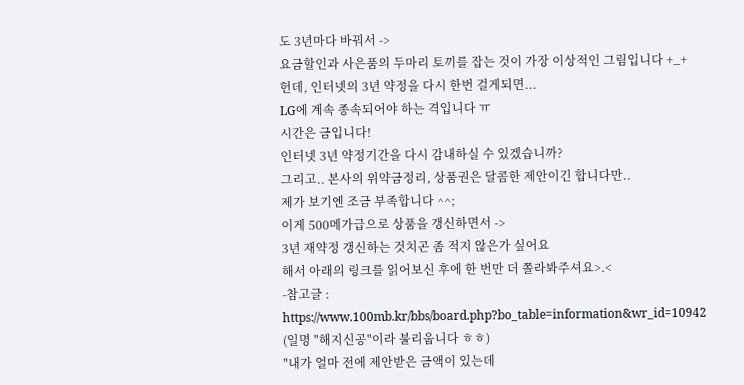도 3년마다 바꿔서 ->
요금할인과 사은품의 두마리 토끼를 잡는 것이 가장 이상적인 그림입니다 +_+
헌데, 인터넷의 3년 약정을 다시 한번 걸게되면...
LG에 계속 종속되어야 하는 격입니다 ㅠ
시간은 금입니다!
인터넷 3년 약정기간을 다시 감내하실 수 있겠습니까?
그리고.. 본사의 위약금정리, 상품권은 달콤한 제안이긴 합니다만..
제가 보기엔 조금 부족합니다 ^^;
이게 500메가급으로 상품을 갱신하면서 ->
3년 재약정 갱신하는 것치곤 좀 적지 않은가 싶어요
해서 아래의 링크를 읽어보신 후에 한 번만 더 쫄라봐주셔요>.<
-참고글 : https://www.100mb.kr/bbs/board.php?bo_table=information&wr_id=10942
(일명 "해지신공"이라 불리웁니다 ㅎㅎ)
"내가 얼마 전에 제안받은 금액이 있는데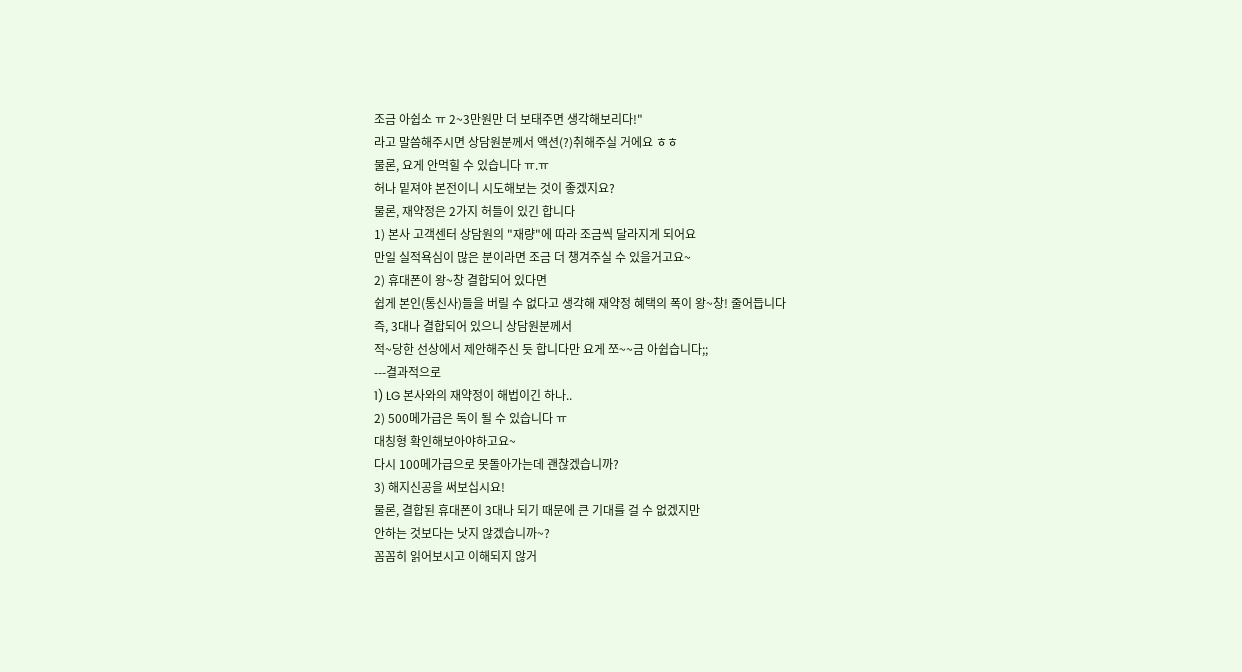조금 아쉽소 ㅠ 2~3만원만 더 보태주면 생각해보리다!"
라고 말씀해주시면 상담원분께서 액션(?)취해주실 거에요 ㅎㅎ
물론, 요게 안먹힐 수 있습니다 ㅠ.ㅠ
허나 밑져야 본전이니 시도해보는 것이 좋겠지요?
물론, 재약정은 2가지 허들이 있긴 합니다
1) 본사 고객센터 상담원의 "재량"에 따라 조금씩 달라지게 되어요
만일 실적욕심이 많은 분이라면 조금 더 챙겨주실 수 있을거고요~
2) 휴대폰이 왕~창 결합되어 있다면
쉽게 본인(통신사)들을 버릴 수 없다고 생각해 재약정 혜택의 폭이 왕~창! 줄어듭니다
즉, 3대나 결합되어 있으니 상담원분께서
적~당한 선상에서 제안해주신 듯 합니다만 요게 쪼~~금 아쉽습니다;;
---결과적으로
1) LG 본사와의 재약정이 해법이긴 하나..
2) 500메가급은 독이 될 수 있습니다 ㅠ
대칭형 확인해보아야하고요~
다시 100메가급으로 못돌아가는데 괜찮겠습니까?
3) 해지신공을 써보십시요!
물론, 결합된 휴대폰이 3대나 되기 때문에 큰 기대를 걸 수 없겠지만
안하는 것보다는 낫지 않겠습니까~?
꼼꼼히 읽어보시고 이해되지 않거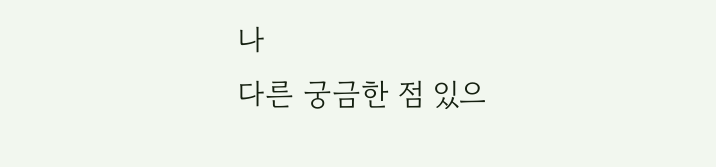나
다른 궁금한 점 있으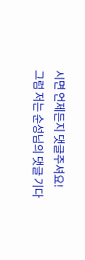시면 언제든지 댓글주셔요!
그럼 저는 순성님의 댓글 기다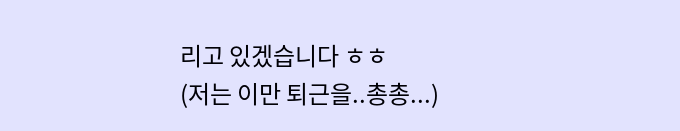리고 있겠습니다 ㅎㅎ
(저는 이만 퇴근을..총총...)